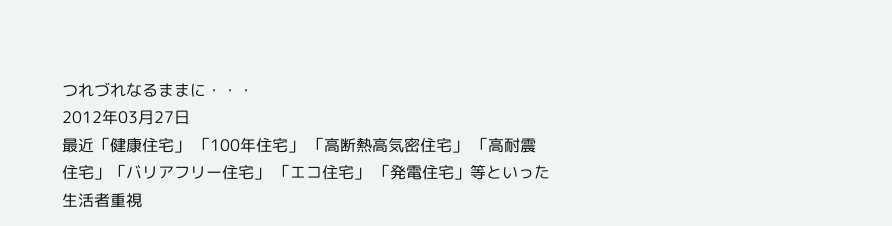つれづれなるままに・・・
2012年03月27日
最近「健康住宅」 「100年住宅」 「高断熱高気密住宅」 「高耐震住宅」「バリアフリー住宅」 「エコ住宅」 「発電住宅」等といった生活者重視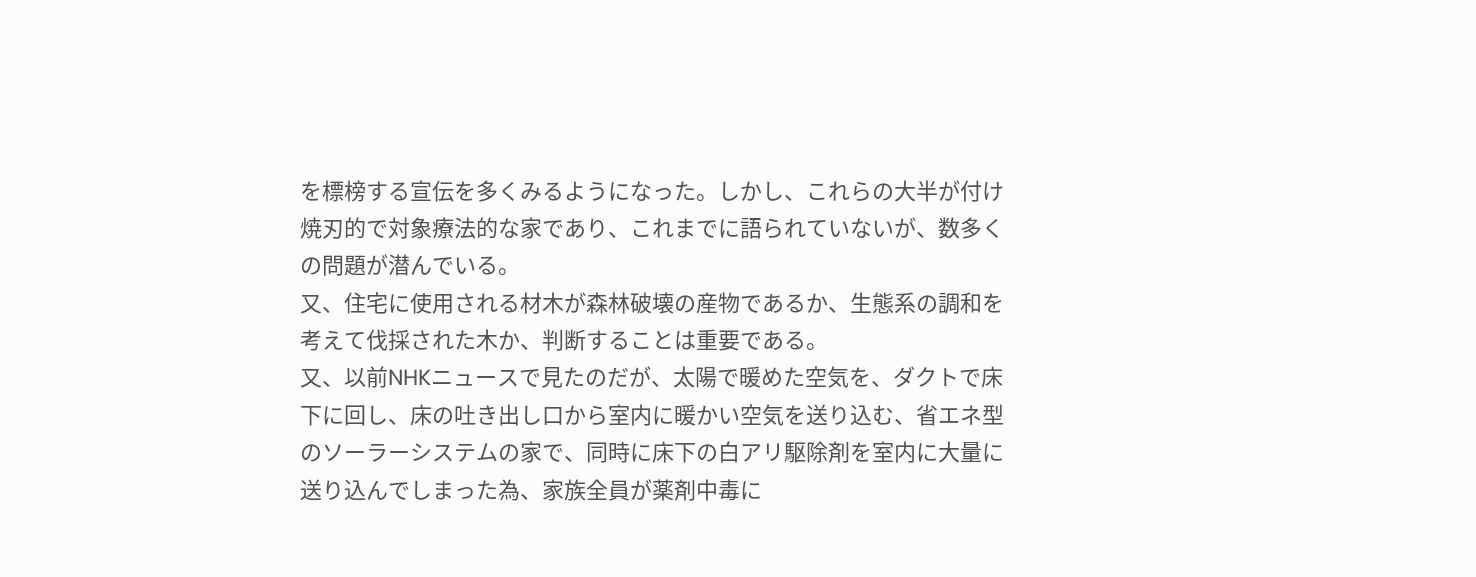を標榜する宣伝を多くみるようになった。しかし、これらの大半が付け焼刃的で対象療法的な家であり、これまでに語られていないが、数多くの問題が潜んでいる。
又、住宅に使用される材木が森林破壊の産物であるか、生態系の調和を考えて伐採された木か、判断することは重要である。
又、以前NHKニュースで見たのだが、太陽で暖めた空気を、ダクトで床下に回し、床の吐き出し口から室内に暖かい空気を送り込む、省エネ型のソーラーシステムの家で、同時に床下の白アリ駆除剤を室内に大量に送り込んでしまった為、家族全員が薬剤中毒に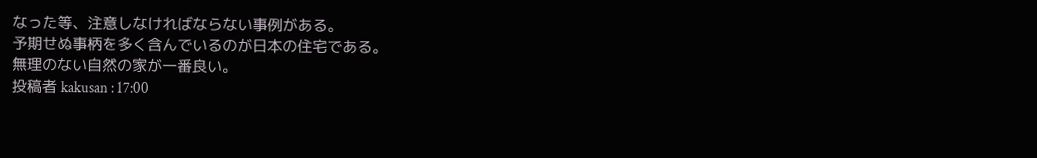なった等、注意しなければならない事例がある。
予期せぬ事柄を多く含んでいるのが日本の住宅である。
無理のない自然の家が一番良い。
投稿者 kakusan : 17:00